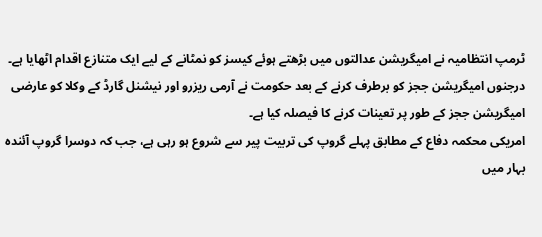ٹرمپ انتظامیہ نے امیگریشن عدالتوں میں بڑھتے ہوئے کیسز کو نمٹانے کے لیے ایک متنازع اقدام اٹھایا ہے۔ درجنوں امیگریشن ججز کو برطرف کرنے کے بعد حکومت نے آرمی ریزرو اور نیشنل گارڈ کے وکلا کو عارضی امیگریشن ججز کے طور پر تعینات کرنے کا فیصلہ کیا ہے۔
امریکی محکمہ دفاع کے مطابق پہلے گروپ کی تربیت پیر سے شروع ہو رہی ہے، جب کہ دوسرا گروپ آئندہ بہار میں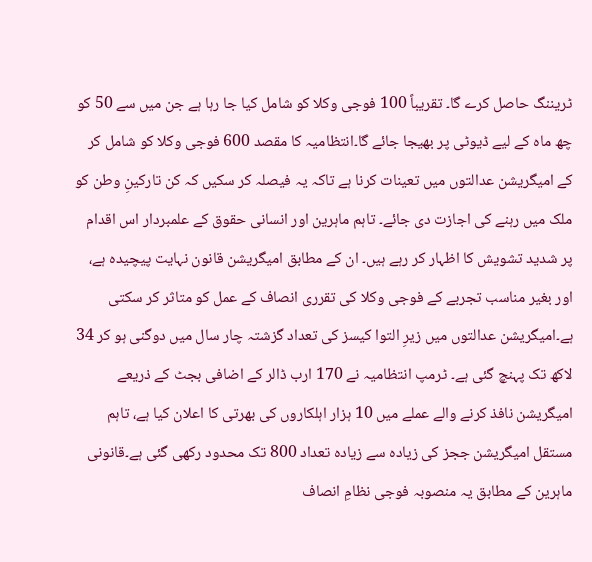ٹریننگ حاصل کرے گا۔ تقریباً 100 فوجی وکلا کو شامل کیا جا رہا ہے جن میں سے 50 کو چھ ماہ کے لیے ڈیوٹی پر بھیجا جائے گا۔انتظامیہ کا مقصد 600 فوجی وکلا کو شامل کر کے امیگریشن عدالتوں میں تعینات کرنا ہے تاکہ یہ فیصلہ کر سکیں کہ کن تارکینِ وطن کو ملک میں رہنے کی اجازت دی جائے۔ تاہم ماہرین اور انسانی حقوق کے علمبردار اس اقدام پر شدید تشویش کا اظہار کر رہے ہیں۔ ان کے مطابق امیگریشن قانون نہایت پیچیدہ ہے، اور بغیر مناسب تجربے کے فوجی وکلا کی تقرری انصاف کے عمل کو متاثر کر سکتی ہے۔امیگریشن عدالتوں میں زیرِ التوا کیسز کی تعداد گزشتہ چار سال میں دوگنی ہو کر 34 لاکھ تک پہنچ گئی ہے۔ ٹرمپ انتظامیہ نے 170 ارب ڈالر کے اضافی بجٹ کے ذریعے امیگریشن نافذ کرنے والے عملے میں 10 ہزار اہلکاروں کی بھرتی کا اعلان کیا ہے، تاہم مستقل امیگریشن ججز کی زیادہ سے زیادہ تعداد 800 تک محدود رکھی گئی ہے۔قانونی ماہرین کے مطابق یہ منصوبہ فوجی نظامِ انصاف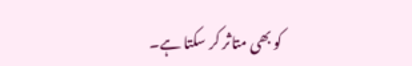کو بھی متاثر کر سکتا ہے۔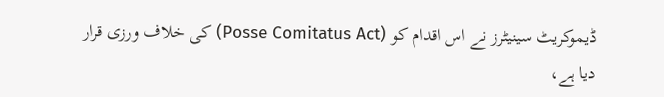ڈیموکریٹ سینیٹرز نے اس اقدام کو (Posse Comitatus Act) کی خلاف ورزی قرار دیا ہے،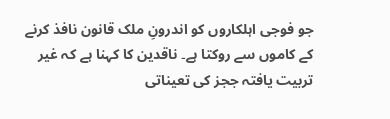جو فوجی اہلکاروں کو اندرونِ ملک قانون نافذ کرنے کے کاموں سے روکتا ہے۔ ناقدین کا کہنا ہے کہ غیر تربیت یافتہ ججز کی تعیناتی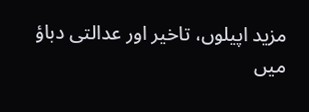مزید اپیلوں، تاخیر اور عدالتی دباؤ میں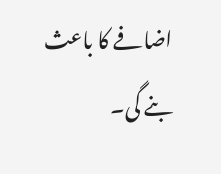اضافے کا باعث بنے گی۔